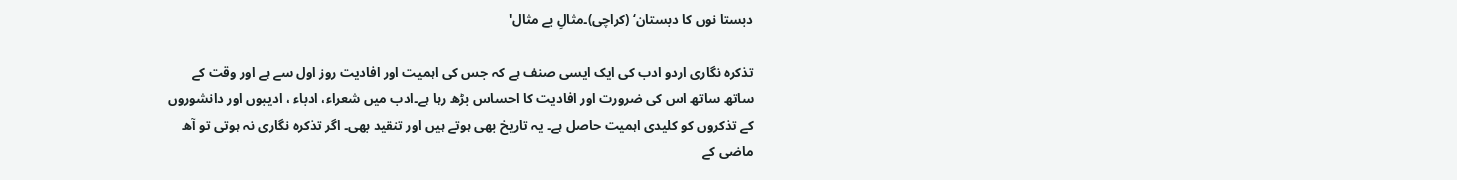دبستا نوں کا دبستان‘ (کراچی)۔مثالِ بے مثال'

تذکرہ نگاری اردو ادب کی ایک ایسی صنف ہے کہ جس کی اہمیت اور افادیت روز اول سے ہے اور وقت کے ساتھ ساتھ اس کی ضرورت اور افادیت کا احساس بڑھ رہا ہے۔ادب میں شعراء، ادباء ، ادیبوں اور دانشوروں کے تذکروں کو کلیدی اہمیت حاصل ہے۔ یہ تاریخ بھی ہوتے ہیں اور تنقید بھی۔ اگر تذکرہ نگاری نہ ہوتی تو آھ ماضی کے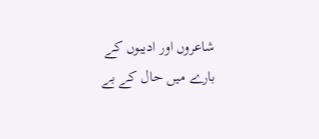شاعروں اور ادیبوں کے بارے میں حال کے بے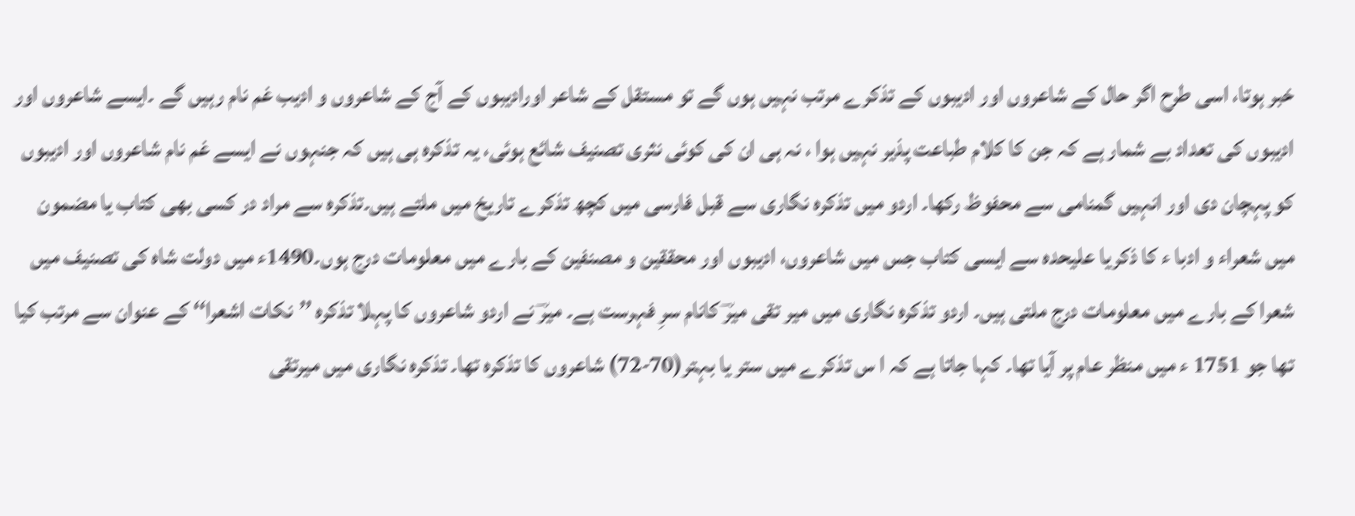خبر ہوتا، اسی طرح اگر حال کے شاعروں اور ادیبوں کے تذکرے مرتب نہیں ہوں گے تو مستقل کے شاعر اورادیبوں کے آج کے شاعروں و ادیب غم نام رہیں گے ۔ایسے شاعروں اور ادیبوں کی تعداد بے شمار ہے کہ جن کا کلام طباعت پذیر نہیں ہوا ، نہ ہی ان کی کوئی نثری تصنیف شائع ہوئی، یہ تذکرہ ہی ہیں کہ جنہوں نے ایسے غم نام شاعروں اور ادیبوں کو پہچان دی اور انہیں گمنامی سے محفوظ رکھا۔ اردو میں تذکرہ نگاری سے قبل فارسی میں کچھ تذکرے تاریخ میں ملتے ہیں۔تذکرہ سے مراد در کسی بھی کتاب یا مضمون میں شعراء و ادبا ء کا ذکریا علیحدہ سے ایسی کتاب جس میں شاعروں، ادیبوں اور محققین و مصنفین کے بارے میں معلومات درج ہوں۔1490ء میں دولت شاہ کی تصنیف میں شعرا کے بارے میں معلومات درج ملتی ہیں۔ اردو تذکرہ نگاری میں میر تقی میرؔ کانام سرِ فہرست ہے۔ میرؔ نے اردو شاعروں کا پہلا تذکرہ ’’نکات اشعرا‘‘ کے عنوان سے مرتب کیا تھا جو 1751 ء میں منظر عام پر آیا تھا۔ کہا جاتا ہے کہ ا س تذکرے میں ستر یا بہتر(70-72) شاعروں کا تذکرہ تھا۔ تذکرہ نگاری میں میرتقی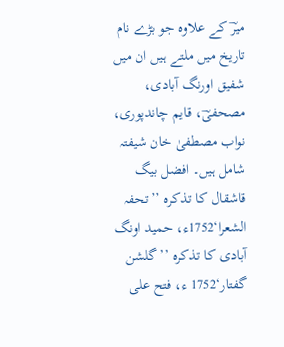میرؔ کے علاوہ جو بڑے نام تاریخ میں ملتے ہیں ان میں شفیق اورنگ آبادی، مصحفیؔ، قایم چاندپوری، نواب مصطفیٰ خان شیفتہ شامل ہیں۔ افضل بیگ قاشقال کا تذکرہ ’’تحفہ الشعرا‘1752ء، حمید اونگ آبادی کا تذکرہ ’’گلشن گفتار‘1752 ء، فتح علی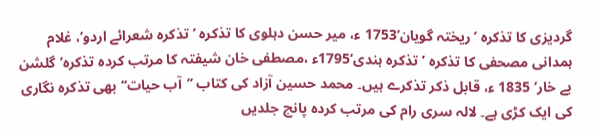گردیزی کا تذکرہ ’ ریختہ گویان‘1753 ء، میر حسن دہلوی کا تذکرہ ’تذکرہ شعرائے اردو‘، غلام ہمدانی مصحفی کا تذکرہ ’تذکرہ ہندی‘1795ء ،مصطفی خان شیفتہ کا مرتب کردہ تذکرہ’گلشن بے خار‘ 1835 ء، قابل ذکر تذکرے ہیں۔ محمد حسین آزاد کی کتاب ’’آب حیات‘‘ بھی تذکرہ نگاری کی ایک کڑی ہے۔ لالہ سری رام کی مرتب کردہ پانچ جلدیں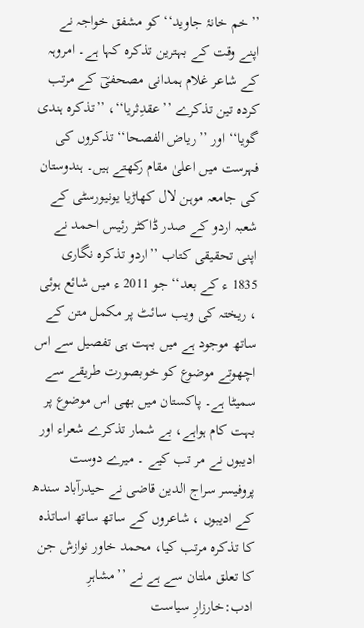’’خم خانۂ جاوید‘‘ کو مشفق خواجہ نے اپنے وقت کے بہترین تذکرہ کہا ہے۔ امروہہ کے شاعر غلام ہمدانی مصحفیؔ کے مرتب کردہ تین تذکرے ’’عقدِثریا‘‘، ’’تذکرہ ہندی گویا‘‘ اور ’’ریاض الفصحا‘‘ تذکروں کی فہرست میں اعلیٰ مقام رکھتے ہیں۔ ہندوستان کی جامعہ موہن لال کھاڑیا یونیورسٹی کے شعبہ اردو کے صدر ڈاکٹر رئیس احمد نے اپنی تحقیقی کتاب ’’اردو تذکرہ نگاری 1835 ء کے بعد‘‘ جو 2011 ء میں شائع ہوئی ، ریختہ کی ویب سائٹ پر مکمل متن کے ساتھ موجود ہے میں بہت ہی تفصیل سے اس اچھوتے موضوع کو خوبصورت طریقے سے سمیٹا ہے۔ پاکستان میں بھی اس موضوع پر بہت کام ہواہے، بے شمار تذکرے شعراء اور ادیبوں نے مر تب کیے ۔ میرے دوست پروفیسر سراج الدین قاضی نے حیدرآباد سندھ کے ادیبوں ، شاعروں کے ساتھ ساتھ اساتذہ کا تذکرہ مرتب کیا، محمد خاور نوازش جن کا تعلق ملتان سے ہے نے ’’مشاہرِ ادب:خارزارِ سیاست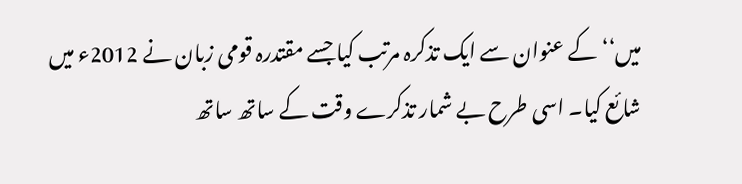میں‘‘ کے عنوان سے ایک تذکرہ مرتب کیا جسے مقتدرہ قومی زبان نے 2012ء میں شائع کیا۔ اسی طرح بے شمار تذکرے وقت کے ساتھ ساتھ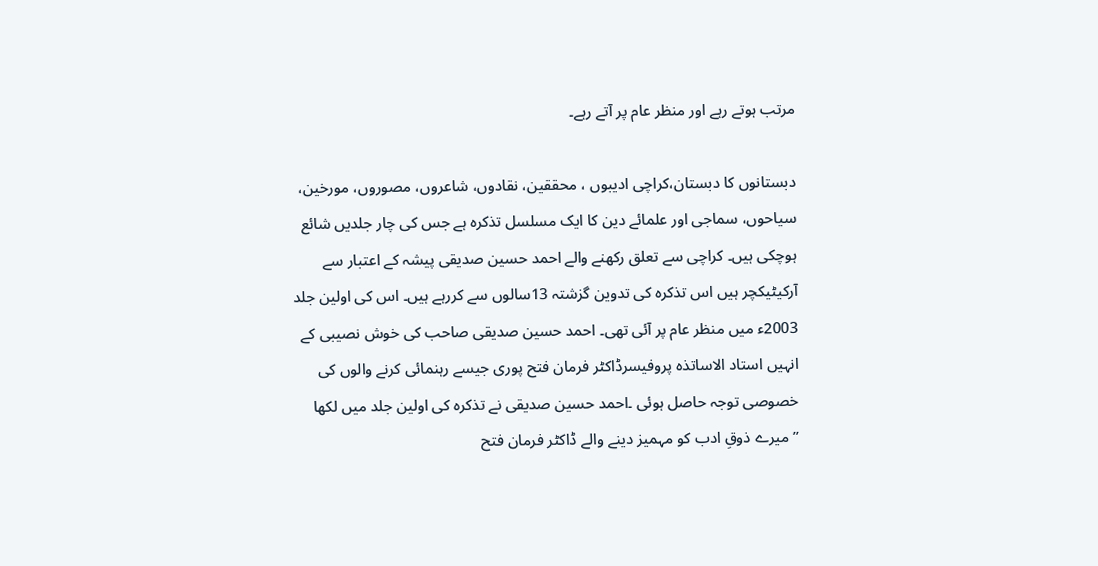مرتب ہوتے رہے اور منظر عام پر آتے رہے۔

دبستانوں کا دبستان،کراچی ادیبوں ، محققین، نقادوں، شاعروں، مصوروں، مورخین، سیاحوں، سماجی اور علمائے دین کا ایک مسلسل تذکرہ ہے جس کی چار جلدیں شائع ہوچکی ہیں۔ کراچی سے تعلق رکھنے والے احمد حسین صدیقی پیشہ کے اعتبار سے آرکیٹیکچر ہیں اس تذکرہ کی تدوین گزشتہ 13سالوں سے کررہے ہیں۔ اس کی اولین جلد 2003ء میں منظر عام پر آئی تھی۔ احمد حسین صدیقی صاحب کی خوش نصیبی کے انہیں استاد الاساتذہ پروفیسرڈاکٹر فرمان فتح پوری جیسے رہنمائی کرنے والوں کی خصوصی توجہ حاصل ہوئی ۔احمد حسین صدیقی نے تذکرہ کی اولین جلد میں لکھا ’’میرے ذوقِ ادب کو مہمیز دینے والے ڈاکٹر فرمان فتح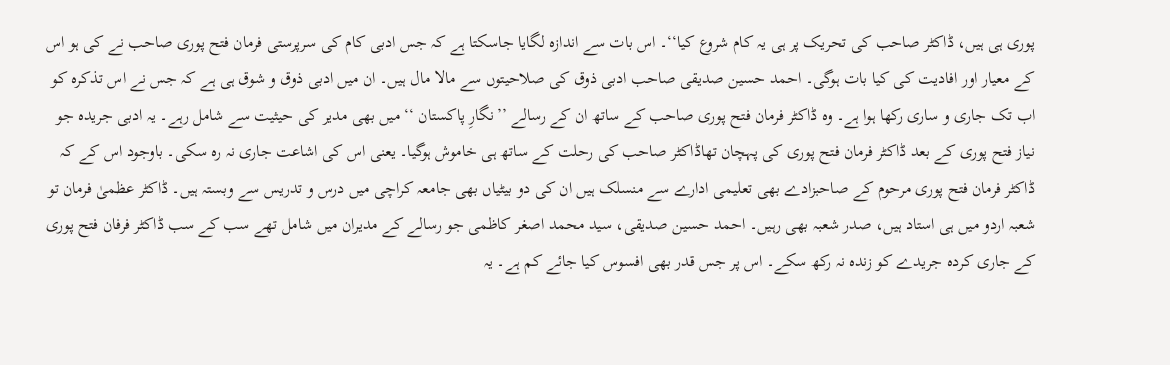پوری ہی ہیں، ڈاکٹر صاحب کی تحریک پر ہی یہ کام شروع کیا‘‘۔ اس بات سے اندازہ لگایا جاسکتا ہے کہ جس ادبی کام کی سرپرستی فرمان فتح پوری صاحب نے کی ہو اس کے معیار اور افادیت کی کیا بات ہوگی۔ احمد حسین صدیقی صاحب ادبی ذوق کی صلاحیتوں سے مالا مال ہیں۔ ان میں ادبی ذوق و شوق ہی ہے کہ جس نے اس تذکرہ کو اب تک جاری و ساری رکھا ہوا ہے۔ وہ ڈاکٹر فرمان فتح پوری صاحب کے ساتھ ان کے رسالے ’’نگارِ پاکستان ‘‘ میں بھی مدیر کی حیثیت سے شامل رہے۔ یہ ادبی جریدہ جو نیاز فتح پوری کے بعد ڈاکٹر فرمان فتح پوری کی پہچان تھاڈاکٹر صاحب کی رحلت کے ساتھ ہی خاموش ہوگیا۔ یعنی اس کی اشاعت جاری نہ رہ سکی۔ باوجود اس کے کہ ڈاکٹر فرمان فتح پوری مرحوم کے صاحبزادے بھی تعلیمی ادارے سے منسلک ہیں ان کی دو بیٹیاں بھی جامعہ کراچی میں درس و تدریس سے وبستہ ہیں۔ ڈاکٹر عظمیٰ فرمان تو شعبہ اردو میں ہی استاد ہیں، صدر شعبہ بھی رہیں۔ احمد حسین صدیقی، سید محمد اصغر کاظمی جو رسالے کے مدیران میں شامل تھے سب کے سب ڈاکٹر فرفان فتح پوری کے جاری کردہ جریدے کو زندہ نہ رکھ سکے۔ اس پر جس قدر بھی افسوس کیا جائے کم ہے۔ یہ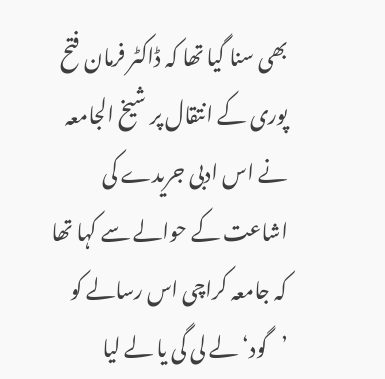بھی سنا گیا تھا کہ ڈاکٹر فرمان فتح پوری کے انتقال پر شیخ الجامعہ نے اس ادبی جریدے کی اشاعت کے حوالے سے کہا تھا کہ جامعہ کراچی اس رسالے کو ’گود‘ لے لی گی یا لے لیا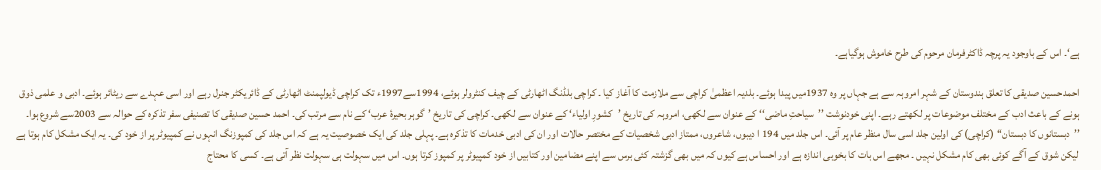ہے‘۔ اس کے باوجود یہ پرچہ ڈاکٹرفرمان مرحوم کی طرح خاموش ہوگیاہے۔

احمدحسین صدیقی کا تعلق ہندوستان کے شہر امروہہ سے ہے جہاں پر وہ 1937میں پیدا ہوئے۔ بلدیہ اعظمیٰ کراچی سے ملازمت کا آغاز کیا ۔ کراچی بلڈنگ اٹھارٹی کے چیف کنٹرولر ہوئے، 1994سے1997ء تک کراچی ڈیولپمنٹ اٹھارٹی کے ڈائریکٹر جنرل رہے اور اسی عہدے سے ریٹائر ہوئے۔ ادبی و علمی ذوق ہونے کے باعث ادب کے مختلف موضوعات پر لکھتے رہے۔ اپنی خودنوشت ’’سیاحتِ ماضی‘‘ کے عنوان سے لکھی، امروہہ کی تاریخ ’کشورِ اولیاء‘ کے عنوان سے لکھی۔ کراچی کی تاریخ ’گوہر بحیرۂ عرب‘ کے نام سے مرتب کی۔ احمد حسین صدیقی کا تصنیفی سفر تذکرہ کے حوالہ سے 2003سے شروع ہوا۔ ’’دبستانوں کا دبستان‘‘ (کراچی) کی اولین جلد اسی سال منظر عام پر آئی۔ اس جلد میں 194 ا دیبوں، شاعروں، ممتاز ادبی شخصیات کے مختصر حالات اور ان کی ادبی خدمات کا تذکرہ ہے۔ پہلی جلد کی ایک خصوصیت یہ ہے کہ اس جلد کی کمپوزنگ انہوں نے کمپیوٹر پر از خود کی۔ یہ ایک مشکل کام ہوتا ہے لیکن شوق کے آگے کوئی بھی کام مشکل نہیں ۔ مجھے اس بات کا بخوبی اندازہ ہے اور احساس ہے کیوں کہ میں بھی گزشتہ کئی برس سے اپنے مضامین اور کتابیں از خود کمپیوٹر پر کمپوز کرتا ہوں۔ اس میں سہولت ہی سہولت نظر آتی ہے۔ کسی کا محتاج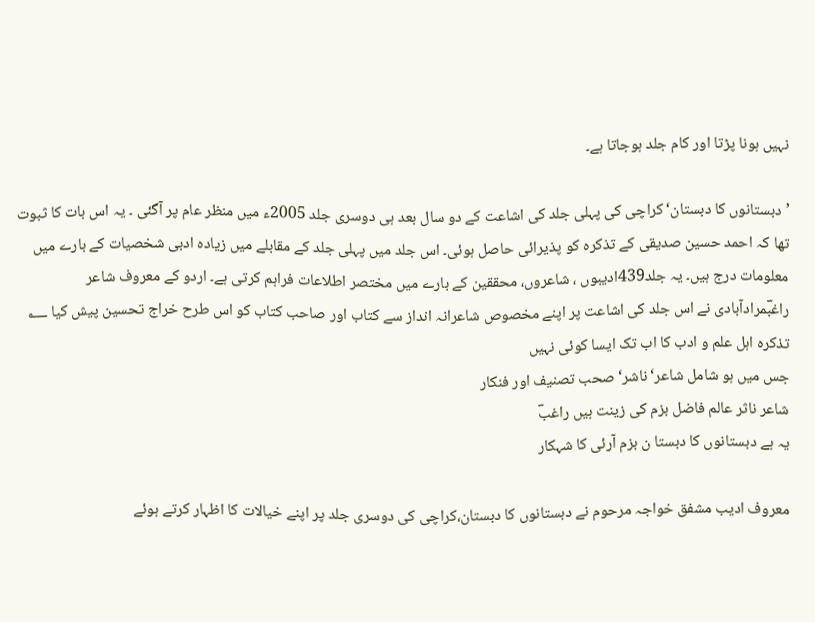نہیں ہونا پڑتا اور کام جلد ہوجاتا ہے۔

’دبستانوں کا دبستان‘کراچی کی پہلی جلد کی اشاعت کے دو سال بعد ہی دوسری جلد 2005ء میں منظر عام پر آگئی ۔ یہ اس بات کا ثبوت تھا کہ احمد حسین صدیقی کے تذکرہ کو پذیرائی حاصل ہوئی۔ اس جلد میں پہلی جلد کے مقابلے میں زیادہ ادبی شخصیات کے بارے میں معلومات درج ہیں۔ یہ جلد439ادیبوں ، شاعروں، محققین کے بارے میں مختصر اطلاعات فراہم کرتی ہے۔ اردو کے معروف شاعر راغبؔمرادآبادی نے اس جلد کی اشاعت پر اپنے مخصوص شاعرانہ انداز سے کتاب اور صاحب کتاب کو اس طرح خراج تحسین پیش کیا ؂
تذکرہ اہل علم و ادب کا اب تک ایسا کوئی نہیں
جس میں ہو شامل شاعر‘ناشر‘صحب تصنیف اور فنکار
شاعر ناثر عالم فاضل بزم کی زینت ہیں راغبؔ
یہ ہے دبستانوں کا دبستا ن بزم آرئی کا شہکار

معروف ادیب مشفق خواجہ مرحوم نے دبستانوں کا دبستان،کراچی کی دوسری جلد پر اپنے خیالات کا اظہار کرتے ہوئے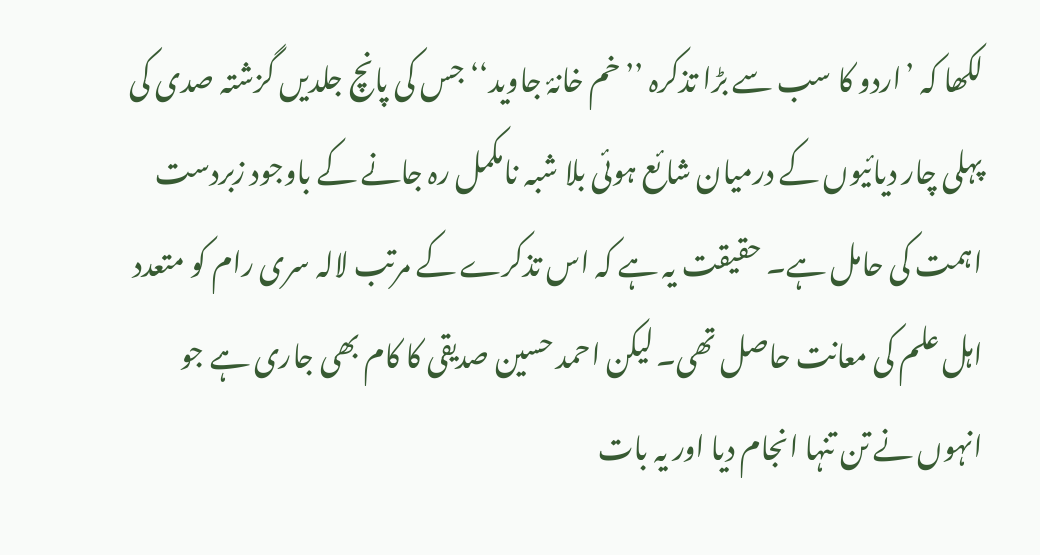لکھا کہ ’اردو کا سب سے بڑا تذکرہ ’’خم خانۂ جاوید‘‘ جس کی پانچ جلدیں گزشتہ صدی کی پہلی چار دیائیوں کے درمیان شائع ہوئی بلا شبہ نامکمل رہ جانے کے باوجود زبردست اہمت کی حامل ہے۔ حقیقت یہ ہے کہ اس تذکرے کے مرتب لالہ سری رام کو متعدد اہل علم کی معانت حاصل تھی۔ لیکن احمد حسین صدیقی کا کام بھی جاری ہے جو انہوں نے تن تنہا انجام دیا اور یہ بات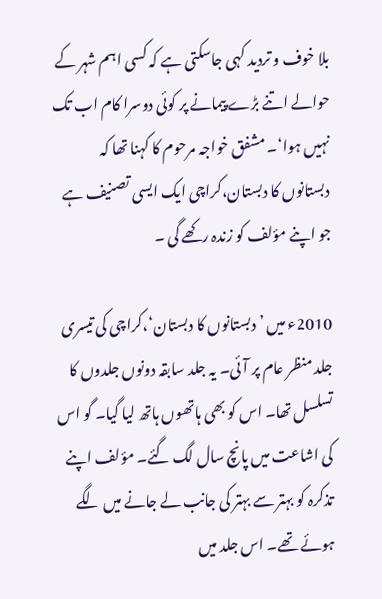بلا خوف و تردید کہی جاسکتی ہے کہ کسی اہم شہر کے حوالے اتنے بڑے پیمانے پر کوئی دوسرا کام اب تک نہیں ہوا‘۔ مشفق خواجہ مرحوم کا کہنا تھا کہ دبستانوں کا دبستان،کراچی ایک ایسی تصنیف ہے جو اپنے مؤلف کو زندہ رکھے گی ۔

2010ء میں ’دبستانوں کا دبستان‘،کراچی کی تیسری جلد منظر عام پر آئی۔ یہ جلد سابقہ دونوں جلدوں کا تسلسل تھا۔ اس کو بھی ہاتھوں ہاتھ لیا گیا۔ گو اس کی اشاعت میں پانچ سال لگ گئے۔ مؤلف اپنے تذکرہ کو بہتر سے بہتر کی جانب لے جانے میں لگے ہوئے تھے۔ اس جلد میں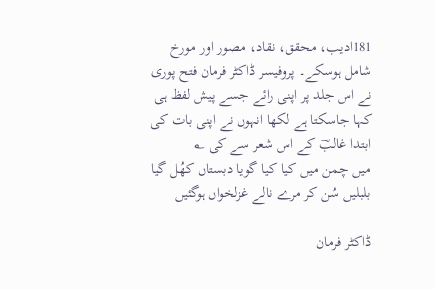181ادیب، محقق، نقاد، مصور اور مورخ شامل ہوسکے۔ پروفیسر ڈاکٹر فرمان فتح پوری نے اس جلد پر اپنی رائے جسے پیش لفظ ہی کہا جاسکتا ہے لکھا انہوں نے اپنی بات کی ابتدا غالبؔ کے اس شعر سے کی ؂
میں چمن میں کیا کیا گویا دبستاں کھُل گیا
بلبلیں سُن کر مرے نالے غزلخواں ہوگئیں

ڈاکٹر فرمان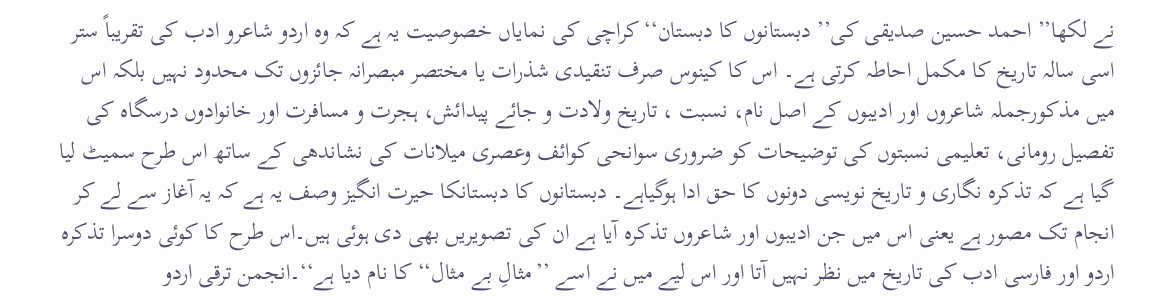نے لکھا’’ احمد حسین صدیقی کی’’ دبستانوں کا دبستان‘‘کراچی کی نمایاں خصوصیت یہ ہے کہ وہ اردو شاعرو ادب کی تقریباً ستر اسی سالہ تاریخ کا مکمل احاطہ کرتی ہے۔ اس کا کینوس صرف تنقیدی شذرات یا مختصر مبصرانہ جائزوں تک محدود نہیں بلکہ اس میں مذکورجملہ شاعروں اور ادیبوں کے اصل نام، نسبت ، تاریخ ولادت و جائے پیدائش، ہجرت و مسافرت اور خانوادوں درسگاہ کی تفصیل رومانی، تعلیمی نسبتوں کی توضیحات کو ضروری سوانحی کوائف وعصری میلانات کی نشاندھی کے ساتھ اس طرح سمیٹ لیا گیا ہے کہ تذکرہ نگاری و تاریخ نویسی دونوں کا حق ادا ہوگیاہے۔ دبستانوں کا دبستانکا حیرت انگیز وصف یہ ہے کہ یہ آغاز سے لے کر انجام تک مصور ہے یعنی اس میں جن ادیبوں اور شاعروں تذکرہ آیا ہے ان کی تصویریں بھی دی ہوئی ہیں۔اس طرح کا کوئی دوسرا تذکرہ اردو اور فارسی ادب کی تاریخ میں نظر نہیں آتا اور اس لیے میں نے اسے ’’مثالِ بے مثال‘‘ کا نام دیا ہے‘‘۔انجمن ترقی اردو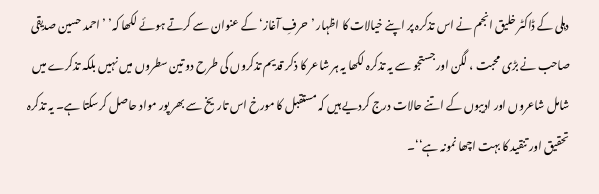دہلی کے ڈاکٹر خلیق انجم نے اس تذکرہ پر اپنے خیالات کا اظہار ’حرفِ آغاز‘ کے عنوان سے کرتے ہوئے لکھا کہ’ ’احمد حسین صدیقی صاحب نے بڑی محبت ، لگن اور جستجو سے یہ تذکرہ لکھا یہ ہر شاعر کا ذکر قدیم تذکروں کی طرح دو تین سطروں میں نہیں بلکہ تذکرے میں شامل شاعروں اور ادیبوں کے اتنے حالات درج کردیے ہیں کہ مستقبل کا مورخ اس تاریخ سے بھر پور مواد حاصل کرسکتا ہے۔ یہ تذکرہ تحقیق اور تنقید کا بہت اچھا نمونہ ہے‘‘۔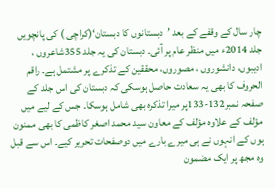چار سال کے وقفے کے بعد ’دبستانوں کا دبستان‘(کراچی ) کی پانچویں جلد 2014ء میں منظر عام پر آئی۔ دبستان کی یہ جلد 355شاعروں ، ادیبوں، دانشوروں ، مصوروں، محققین کے تذکرے پر مشتمل ہے۔ راقم الحروف کا بھی یہ سعادت حاصل ہوسکی کہ دبستان کی اس جلد کے صفحہ نمبر132-133پر میرا تذکرہ بھی شامل ہوسکا۔ جس کے لیے میں مؤلف کے علاوہ مؤلف کے معاون سید محمد اصغر کاظمی کا بھی ممنون ہوں کے انہوں نے ہی میرے بارے میں دوصفحات تحریر کیے۔ اس سے قبل وہ مجھ پر ایک مضمون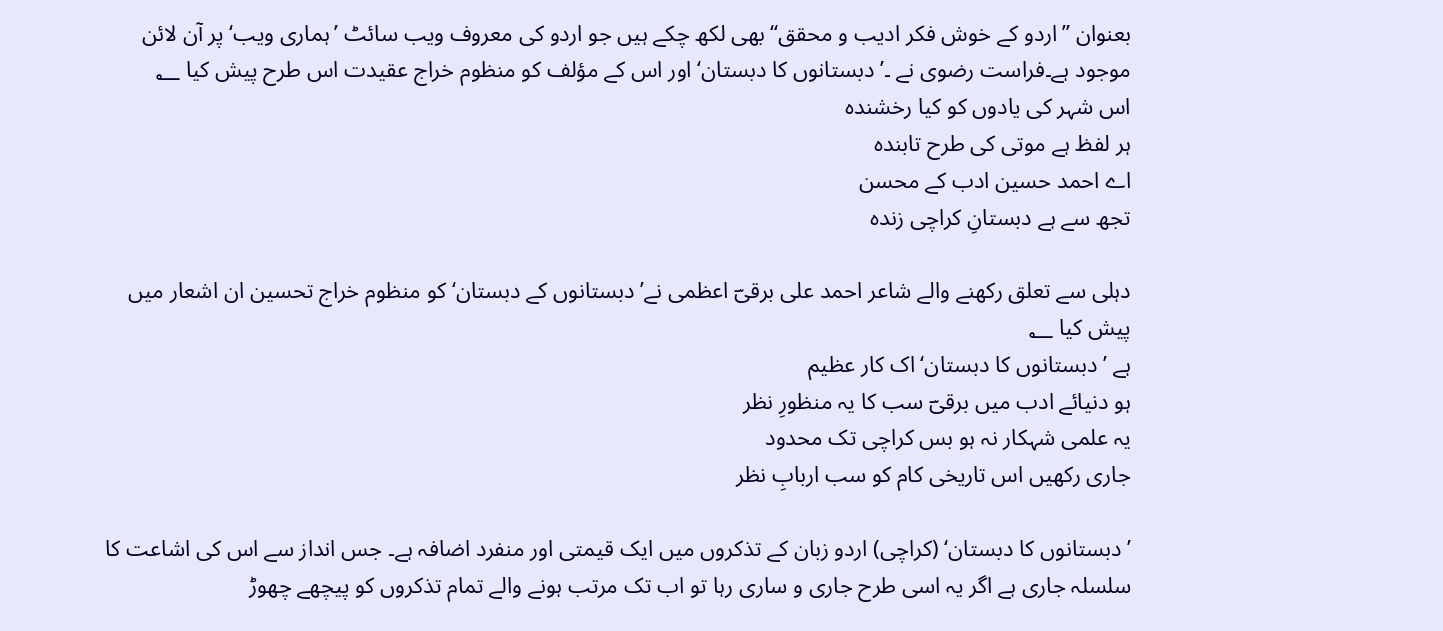بعنوان ’’اردو کے خوش فکر ادیب و محقق‘‘ بھی لکھ چکے ہیں جو اردو کی معروف ویب سائٹ ’ہماری ویب‘ پر آن لائن موجود ہے۔فراست رضوی نے ۔’دبستانوں کا دبستان‘ اور اس کے مؤلف کو منظوم خراج عقیدت اس طرح پیش کیا ؂
اس شہر کی یادوں کو کیا رخشندہ
ہر لفظ ہے موتی کی طرح تابندہ
اے احمد حسین ادب کے محسن
تجھ سے ہے دبستانِ کراچی زندہ

دہلی سے تعلق رکھنے والے شاعر احمد علی برقیؔ اعظمی نے’ دبستانوں کے دبستان‘ کو منظوم خراج تحسین ان اشعار میں پیش کیا ؂
ہے ’دبستانوں کا دبستان‘ اک کار عظیم
ہو دنیائے ادب میں برقیؔ سب کا یہ منظورِ نظر
یہ علمی شہکار نہ ہو بس کراچی تک محدود
جاری رکھیں اس تاریخی کام کو سب اربابِ نظر

’دبستانوں کا دبستان‘ (کراچی) اردو زبان کے تذکروں میں ایک قیمتی اور منفرد اضافہ ہے۔ جس انداز سے اس کی اشاعت کا سلسلہ جاری ہے اگر یہ اسی طرح جاری و ساری رہا تو اب تک مرتب ہونے والے تمام تذکروں کو پیچھے چھوڑ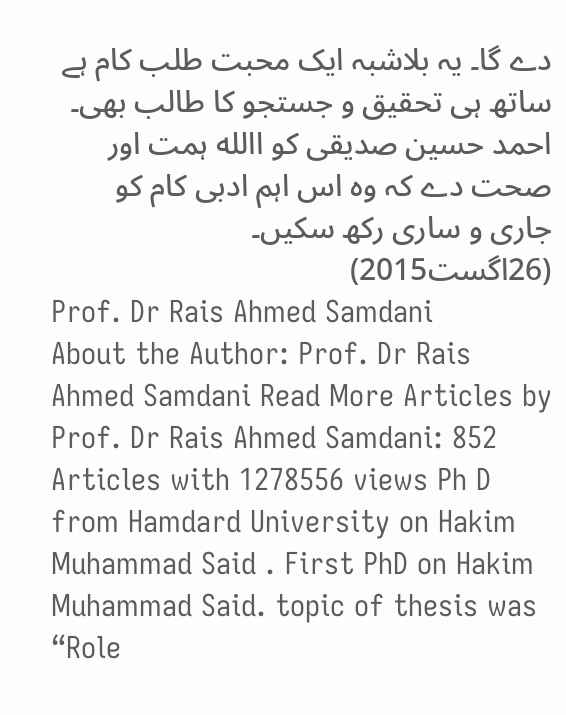دے گا۔ یہ بلاشبہ ایک محبت طلب کام ہے ساتھ ہی تحقیق و جستجو کا طالب بھی۔ احمد حسین صدیقی کو االله ہمت اور صحت دے کہ وہ اس اہم ادبی کام کو جاری و ساری رکھ سکیں۔
(26اگست2015)
Prof. Dr Rais Ahmed Samdani
About the Author: Prof. Dr Rais Ahmed Samdani Read More Articles by Prof. Dr Rais Ahmed Samdani: 852 Articles with 1278556 views Ph D from Hamdard University on Hakim Muhammad Said . First PhD on Hakim Muhammad Said. topic of thesis was “Role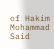of Hakim Mohammad Said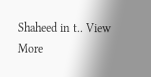Shaheed in t.. View More